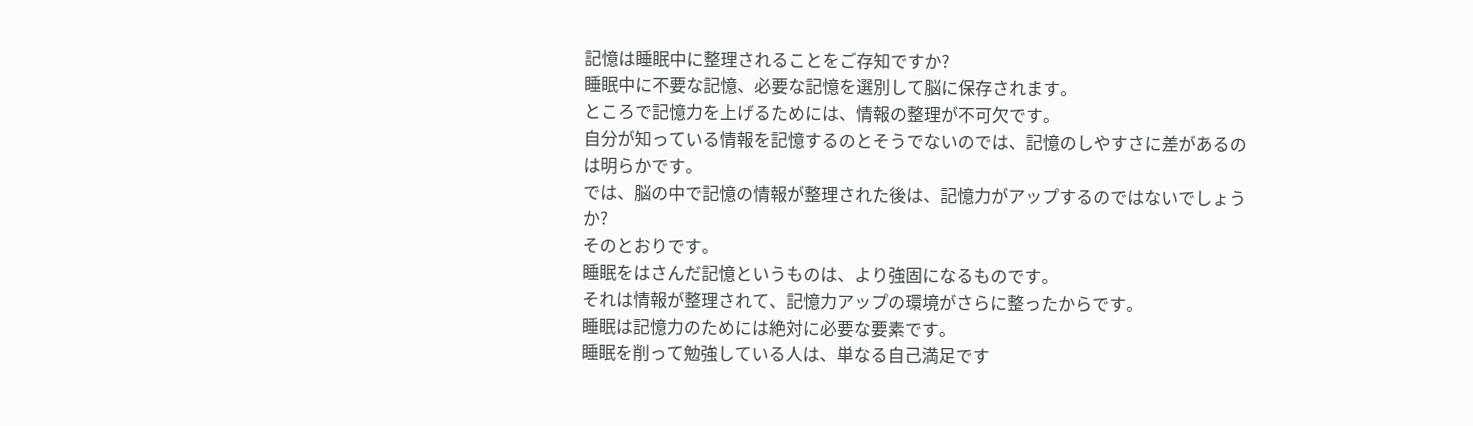記憶は睡眠中に整理されることをご存知ですか?
睡眠中に不要な記憶、必要な記憶を選別して脳に保存されます。
ところで記憶力を上げるためには、情報の整理が不可欠です。
自分が知っている情報を記憶するのとそうでないのでは、記憶のしやすさに差があるのは明らかです。
では、脳の中で記憶の情報が整理された後は、記憶力がアップするのではないでしょうか?
そのとおりです。
睡眠をはさんだ記憶というものは、より強固になるものです。
それは情報が整理されて、記憶力アップの環境がさらに整ったからです。
睡眠は記憶力のためには絶対に必要な要素です。
睡眠を削って勉強している人は、単なる自己満足です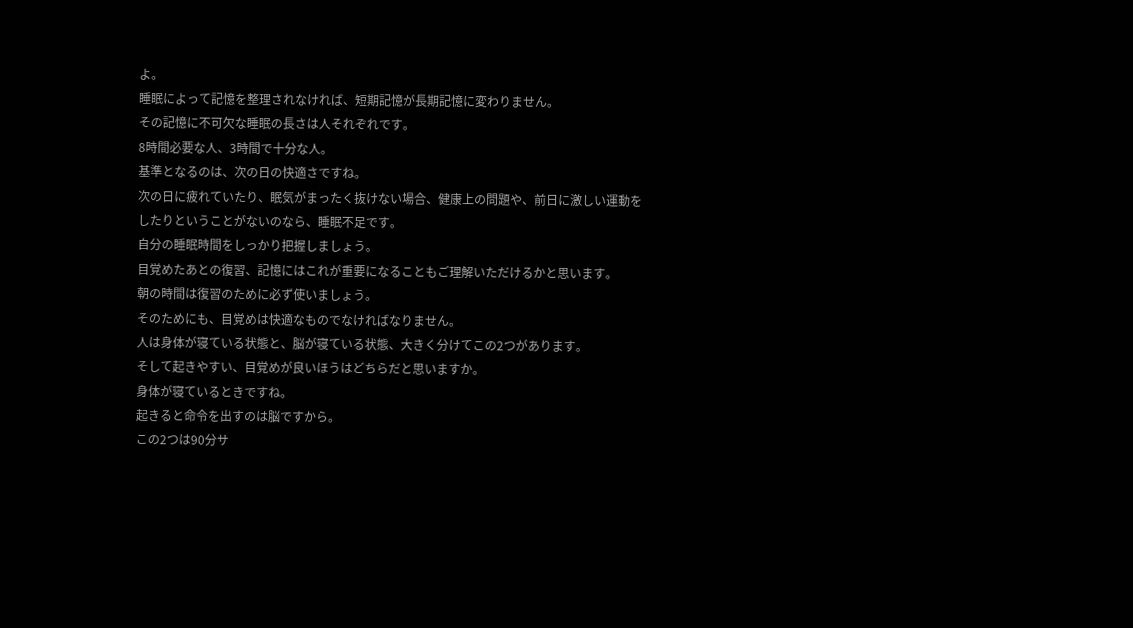よ。
睡眠によって記憶を整理されなければ、短期記憶が長期記憶に変わりません。
その記憶に不可欠な睡眠の長さは人それぞれです。
8時間必要な人、3時間で十分な人。
基準となるのは、次の日の快適さですね。
次の日に疲れていたり、眠気がまったく抜けない場合、健康上の問題や、前日に激しい運動をしたりということがないのなら、睡眠不足です。
自分の睡眠時間をしっかり把握しましょう。
目覚めたあとの復習、記憶にはこれが重要になることもご理解いただけるかと思います。
朝の時間は復習のために必ず使いましょう。
そのためにも、目覚めは快適なものでなければなりません。
人は身体が寝ている状態と、脳が寝ている状態、大きく分けてこの2つがあります。
そして起きやすい、目覚めが良いほうはどちらだと思いますか。
身体が寝ているときですね。
起きると命令を出すのは脳ですから。
この2つは90分サ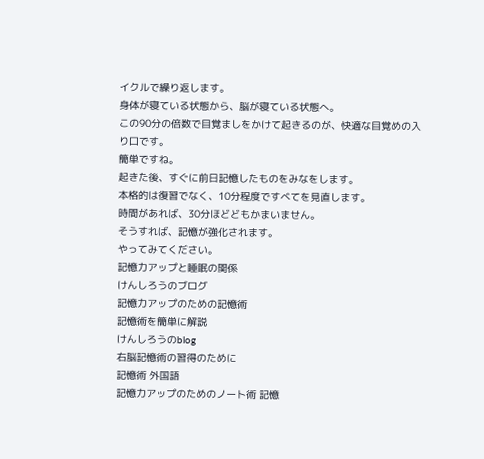イクルで繰り返します。
身体が寝ている状態から、脳が寝ている状態へ。
この90分の倍数で目覚ましをかけて起きるのが、快適な目覚めの入り口です。
簡単ですね。
起きた後、すぐに前日記憶したものをみなをします。
本格的は復習でなく、10分程度ですべてを見直します。
時間があれば、30分ほどどもかまいません。
そうすれば、記憶が強化されます。
やってみてください。
記憶力アップと睡眠の関係
けんしろうのブログ
記憶力アップのための記憶術
記憶術を簡単に解説
けんしろうのblog
右脳記憶術の習得のために
記憶術 外国語
記憶力アップのためのノート術 記憶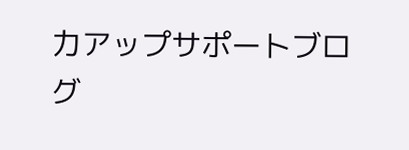力アップサポートブログ